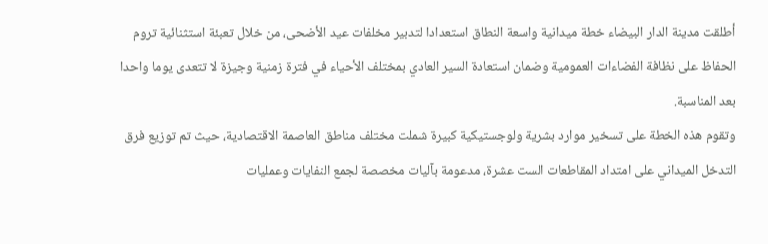أطلقت مدينة الدار البيضاء خطة ميدانية واسعة النطاق استعدادا لتدبير مخلفات عيد الأضحى، من خلال تعبئة استثنائية تروم الحفاظ على نظافة الفضاءات العمومية وضمان استعادة السير العادي بمختلف الأحياء في فترة زمنية وجيزة لا تتعدى يوما واحدا بعد المناسبة.
وتقوم هذه الخطة على تسخير موارد بشرية ولوجستيكية كبيرة شملت مختلف مناطق العاصمة الاقتصادية، حيث تم توزيع فرق التدخل الميداني على امتداد المقاطعات الست عشرة، مدعومة بآليات مخصصة لجمع النفايات وعمليات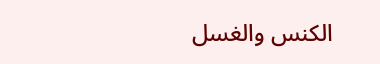الكنس والغسل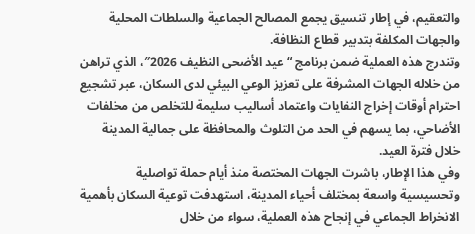والتعقيم، في إطار تنسيق يجمع المصالح الجماعية والسلطات المحلية والجهات المكلفة بتدبير قطاع النظافة.
وتندرج هذه العملية ضمن برنامج “عيد الأضحى النظيف 2026″، الذي تراهن من خلاله الجهات المشرفة على تعزيز الوعي البيئي لدى السكان، عبر تشجيع احترام أوقات إخراج النفايات واعتماد أساليب سليمة للتخلص من مخلفات الأضاحي، بما يسهم في الحد من التلوث والمحافظة على جمالية المدينة خلال فترة العيد.
وفي هذا الإطار، باشرت الجهات المختصة منذ أيام حملة تواصلية وتحسيسية واسعة بمختلف أحياء المدينة، استهدفت توعية السكان بأهمية الانخراط الجماعي في إنجاح هذه العملية، سواء من خلال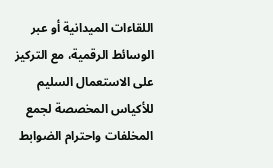اللقاءات الميدانية أو عبر الوسائط الرقمية، مع التركيز على الاستعمال السليم للأكياس المخصصة لجمع المخلفات واحترام الضوابط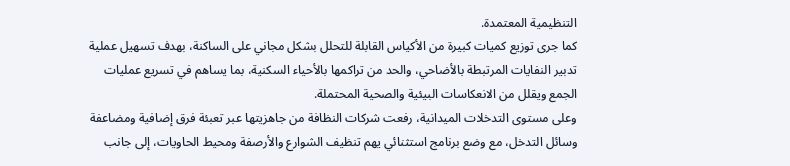التنظيمية المعتمدة.
كما جرى توزيع كميات كبيرة من الأكياس القابلة للتحلل بشكل مجاني على الساكنة، بهدف تسهيل عملية تدبير النفايات المرتبطة بالأضاحي، والحد من تراكمها بالأحياء السكنية، بما يساهم في تسريع عمليات الجمع ويقلل من الانعكاسات البيئية والصحية المحتملة.
وعلى مستوى التدخلات الميدانية، رفعت شركات النظافة من جاهزيتها عبر تعبئة فرق إضافية ومضاعفة وسائل التدخل، مع وضع برنامج استثنائي يهم تنظيف الشوارع والأرصفة ومحيط الحاويات، إلى جانب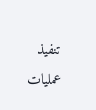تنفيذ عمليات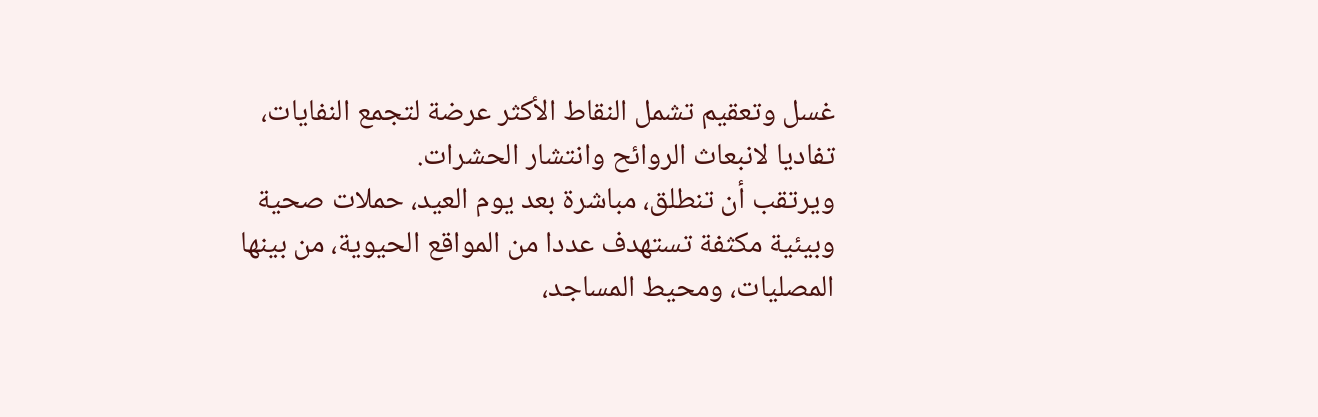غسل وتعقيم تشمل النقاط الأكثر عرضة لتجمع النفايات، تفاديا لانبعاث الروائح وانتشار الحشرات.
ويرتقب أن تنطلق، مباشرة بعد يوم العيد، حملات صحية وبيئية مكثفة تستهدف عددا من المواقع الحيوية، من بينها المصليات، ومحيط المساجد،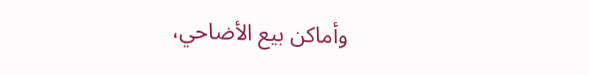وأماكن بيع الأضاحي،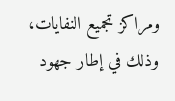ومراكز تجميع النفايات، وذلك في إطار جهود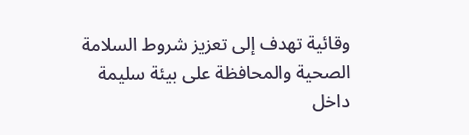وقائية تهدف إلى تعزيز شروط السلامة الصحية والمحافظة على بيئة سليمة داخل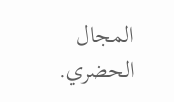المجال الحضري.